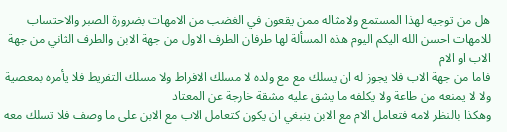هل من توجيه لهذا المستمع ولامثاله ممن يقعون في الغضب من الامهات بضرورة الصبر والاحتساب للامهات احسن الله اليكم اليوم هذه المسألة لها طرفان الطرف الاول من جهة الابن والطرف الثاني من جهة الاب او الام
فاما من جهة الاب فلا يجوز له ان يسلك مع مع ولده لا مسلك الافراط ولا مسلك التفريط فلا يأمره بمعصية ولا لا يمنعه من طاعة ولا يكلفه ما يشق عليه مشقة خارجة عن المعتاد
وهكذا بالنظر لامه فتعامل الام مع الابن ينبغي ان يكون كتعامل الاب مع الابن على ما وصف فلا تسلك معه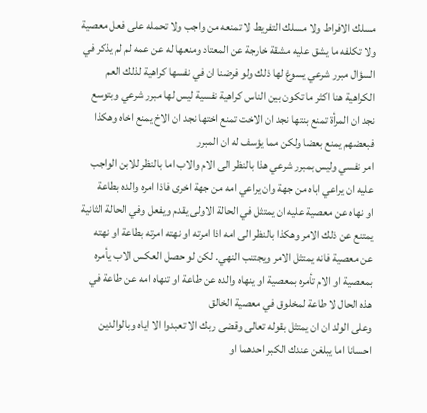مسلك الافراط ولا مسلك التفريط لا تمنعه من واجب ولا تحمله على فعل معصية
ولا تكلفه ما يشق عليه مشقة خارجة عن المعتاد ومنعها له عن عمه لم لم يذكر في السؤال مبرر شرعي يسوغ لها ذلك ولو فرضنا ان في نفسها كراهية لذلك العم
الكراهية هنا اكثر ما تكون بين الناس كراهية نفسية ليس لها مبرر شرعي وبتوسع نجد ان المرأة تمنع بنتها نجد ان الاخت تمنع اختها نجد ان الاخ يمنع اخاه وهكذا فبعضهم يمنع بعضا ولكن مما يؤسف له ان المبرر
امر نفسي وليس بمبرر شرعي هذا بالنظر الى الام والاب اما بالنظر للابن الواجب عليه ان يراعي اباه من جهة وان يراعي امه من جهة اخرى فاذا امره والده بطاعة
او نهاه عن معصية عليه ان يمتثل في الحالة الاولى يقدم ويفعل وفي الحالة الثانية يمتنع عن ذلك الامر وهكذا بالنظر الى امه اذا امرته او نهته امرته بطاعة او نهته
عن معصية فانه يمتثل الامر ويجتنب النهي. لكن لو حصل العكس الاب يأمره بمعصية او الام تأمره بمعصية او ينهاه والده عن طاعة او تنهاه امه عن طاعة في هذه الحال لا طاعة لمخلوق في معصية الخالق
وعلى الولد ان ان يمتثل بقوله تعالى وقضى ربك الا تعبدوا الا اياه وبالوالدين احسانا اما يبلغن عندك الكبر احدهما او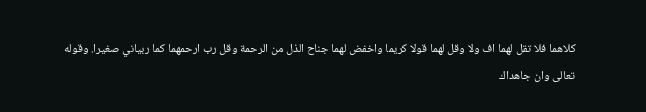كلاهما فلا تقل لهما اف ولا وقل لهما قولا كريما واخفض لهما جناح الذل من الرحمة وقل رب ارحمهما كما ربياني صغيرا. وقوله
تعالى وان جاهداك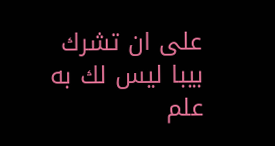على ان تشرك بيبا ليس لك به علم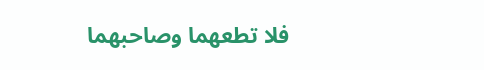فلا تطعهما وصاحبهما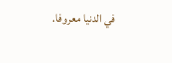في الدنيا معروفا.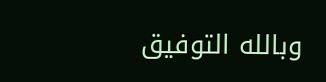وبالله التوفيق